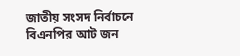জাতীয় সংসদ নির্বাচনে বিএনপির আট জন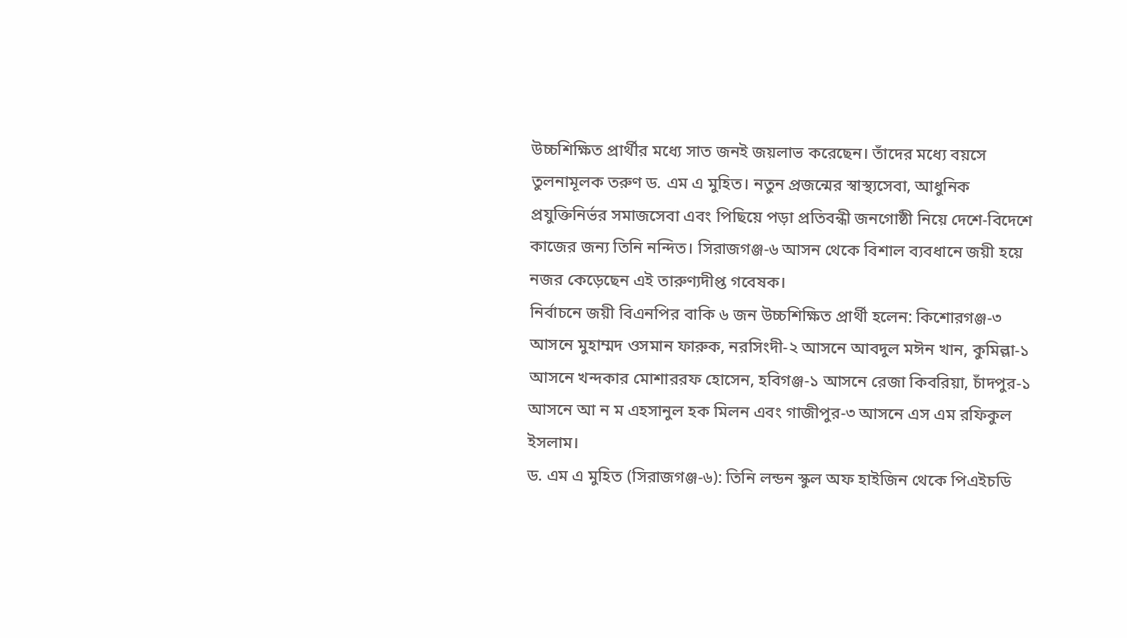উচ্চশিক্ষিত প্রার্থীর মধ্যে সাত জনই জয়লাভ করেছেন। তাঁদের মধ্যে বয়সে তুলনামূলক তরুণ ড. এম এ মুহিত। নতুন প্রজন্মের স্বাস্থ্যসেবা, আধুনিক প্রযুক্তিনির্ভর সমাজসেবা এবং পিছিয়ে পড়া প্রতিবন্ধী জনগোষ্ঠী নিয়ে দেশে-বিদেশে কাজের জন্য তিনি নন্দিত। সিরাজগঞ্জ-৬ আসন থেকে বিশাল ব্যবধানে জয়ী হয়ে নজর কেড়েছেন এই তারুণ্যদীপ্ত গবেষক।
নির্বাচনে জয়ী বিএনপির বাকি ৬ জন উচ্চশিক্ষিত প্রার্থী হলেন: কিশোরগঞ্জ-৩ আসনে মুহাম্মদ ওসমান ফারুক, নরসিংদী-২ আসনে আবদুল মঈন খান, কুমিল্লা-১ আসনে খন্দকার মোশাররফ হোসেন, হবিগঞ্জ-১ আসনে রেজা কিবরিয়া, চাঁদপুর-১ আসনে আ ন ম এহসানুল হক মিলন এবং গাজীপুর-৩ আসনে এস এম রফিকুল ইসলাম।
ড. এম এ মুহিত (সিরাজগঞ্জ-৬): তিনি লন্ডন স্কুল অফ হাইজিন থেকে পিএইচডি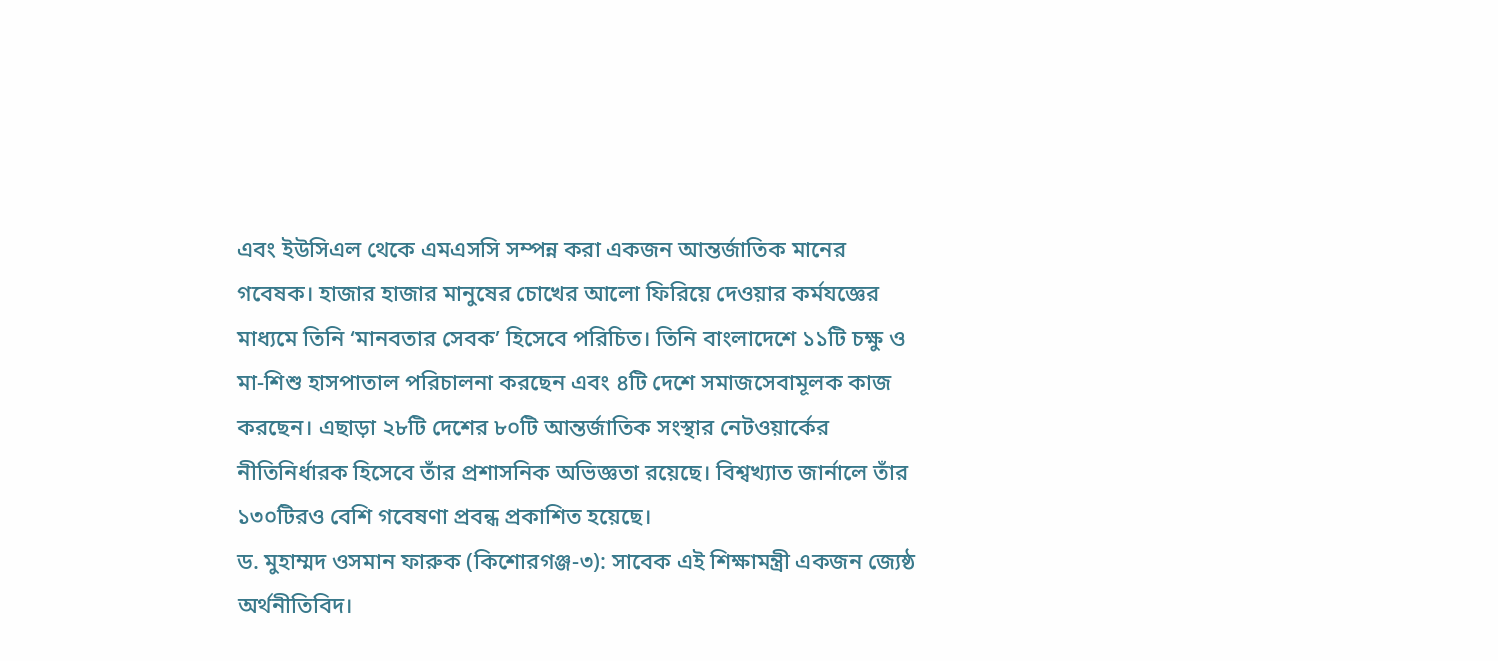এবং ইউসিএল থেকে এমএসসি সম্পন্ন করা একজন আন্তর্জাতিক মানের গবেষক। হাজার হাজার মানুষের চোখের আলো ফিরিয়ে দেওয়ার কর্মযজ্ঞের মাধ্যমে তিনি ‘মানবতার সেবক’ হিসেবে পরিচিত। তিনি বাংলাদেশে ১১টি চক্ষু ও মা-শিশু হাসপাতাল পরিচালনা করছেন এবং ৪টি দেশে সমাজসেবামূলক কাজ করছেন। এছাড়া ২৮টি দেশের ৮০টি আন্তর্জাতিক সংস্থার নেটওয়ার্কের নীতিনির্ধারক হিসেবে তাঁর প্রশাসনিক অভিজ্ঞতা রয়েছে। বিশ্বখ্যাত জার্নালে তাঁর ১৩০টিরও বেশি গবেষণা প্রবন্ধ প্রকাশিত হয়েছে।
ড. মুহাম্মদ ওসমান ফারুক (কিশোরগঞ্জ-৩): সাবেক এই শিক্ষামন্ত্রী একজন জ্যেষ্ঠ অর্থনীতিবিদ।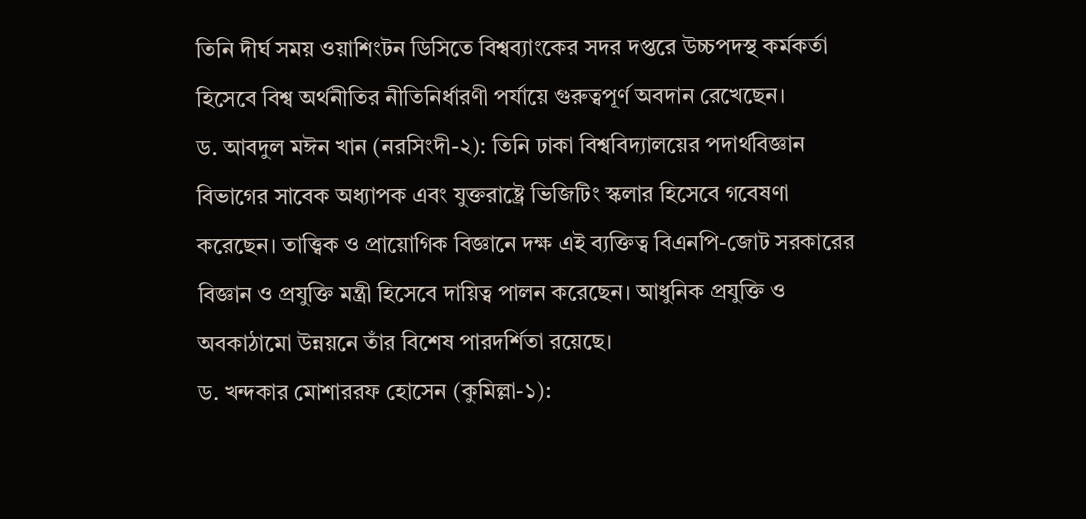তিনি দীর্ঘ সময় ওয়াশিংটন ডিসিতে বিশ্বব্যাংকের সদর দপ্তরে উচ্চপদস্থ কর্মকর্তা হিসেবে বিশ্ব অর্থনীতির নীতিনির্ধারণী পর্যায়ে গুরুত্বপূর্ণ অবদান রেখেছেন।
ড. আবদুল মঈন খান (নরসিংদী-২): তিনি ঢাকা বিশ্ববিদ্যালয়ের পদার্থবিজ্ঞান বিভাগের সাবেক অধ্যাপক এবং যুক্তরাষ্ট্রে ভিজিটিং স্কলার হিসেবে গবেষণা করেছেন। তাত্ত্বিক ও প্রায়োগিক বিজ্ঞানে দক্ষ এই ব্যক্তিত্ব বিএনপি-জোট সরকারের বিজ্ঞান ও প্রযুক্তি মন্ত্রী হিসেবে দায়িত্ব পালন করেছেন। আধুনিক প্রযুক্তি ও অবকাঠামো উন্নয়নে তাঁর বিশেষ পারদর্শিতা রয়েছে।
ড. খন্দকার মোশাররফ হোসেন (কুমিল্লা-১):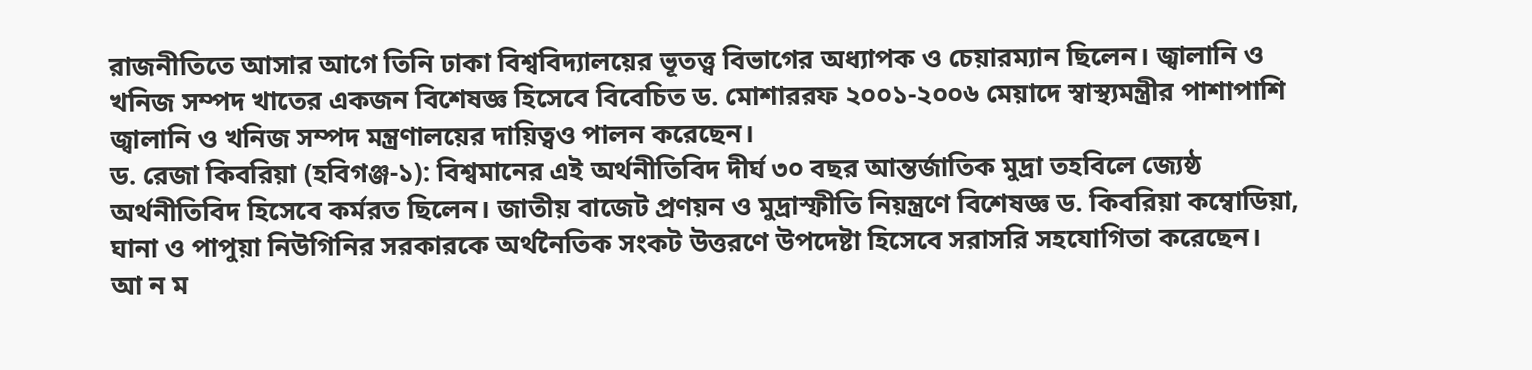রাজনীতিতে আসার আগে তিনি ঢাকা বিশ্ববিদ্যালয়ের ভূতত্ত্ব বিভাগের অধ্যাপক ও চেয়ারম্যান ছিলেন। জ্বালানি ও খনিজ সম্পদ খাতের একজন বিশেষজ্ঞ হিসেবে বিবেচিত ড. মোশাররফ ২০০১-২০০৬ মেয়াদে স্বাস্থ্যমন্ত্রীর পাশাপাশি জ্বালানি ও খনিজ সম্পদ মন্ত্রণালয়ের দায়িত্বও পালন করেছেন।
ড. রেজা কিবরিয়া (হবিগঞ্জ-১): বিশ্বমানের এই অর্থনীতিবিদ দীর্ঘ ৩০ বছর আন্তর্জাতিক মুদ্রা তহবিলে জ্যেষ্ঠ অর্থনীতিবিদ হিসেবে কর্মরত ছিলেন। জাতীয় বাজেট প্রণয়ন ও মুদ্রাস্ফীতি নিয়ন্ত্রণে বিশেষজ্ঞ ড. কিবরিয়া কম্বোডিয়া, ঘানা ও পাপুয়া নিউগিনির সরকারকে অর্থনৈতিক সংকট উত্তরণে উপদেষ্টা হিসেবে সরাসরি সহযোগিতা করেছেন।
আ ন ম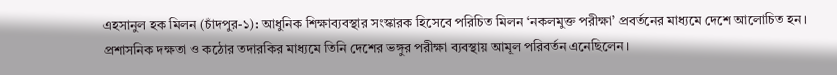এহসানুল হক মিলন (চাঁদপুর-১): আধুনিক শিক্ষাব্যবস্থার সংস্কারক হিসেবে পরিচিত মিলন ‘নকলমুক্ত পরীক্ষা’ প্রবর্তনের মাধ্যমে দেশে আলোচিত হন। প্রশাসনিক দক্ষতা ও কঠোর তদারকির মাধ্যমে তিনি দেশের ভঙ্গুর পরীক্ষা ব্যবস্থায় আমূল পরিবর্তন এনেছিলেন।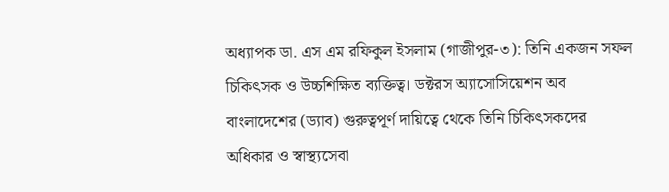অধ্যাপক ডা. এস এম রফিকুল ইসলাম (গাজীপুর-৩): তিনি একজন সফল চিকিৎসক ও উচ্চশিক্ষিত ব্যক্তিত্ব। ডক্টরস অ্যাসোসিয়েশন অব বাংলাদেশের (ড্যাব) গুরুত্বপূর্ণ দায়িত্বে থেকে তিনি চিকিৎসকদের অধিকার ও স্বাস্থ্যসেবা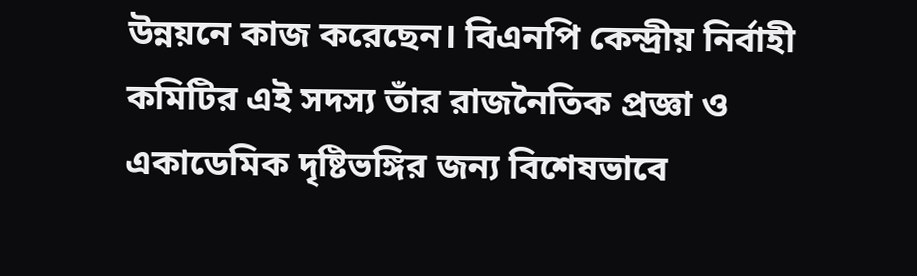উন্নয়নে কাজ করেছেন। বিএনপি কেন্দ্রীয় নির্বাহী কমিটির এই সদস্য তাঁর রাজনৈতিক প্রজ্ঞা ও একাডেমিক দৃষ্টিভঙ্গির জন্য বিশেষভাবে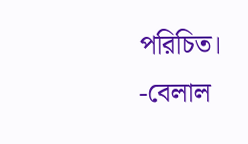পরিচিত।
-বেলাল